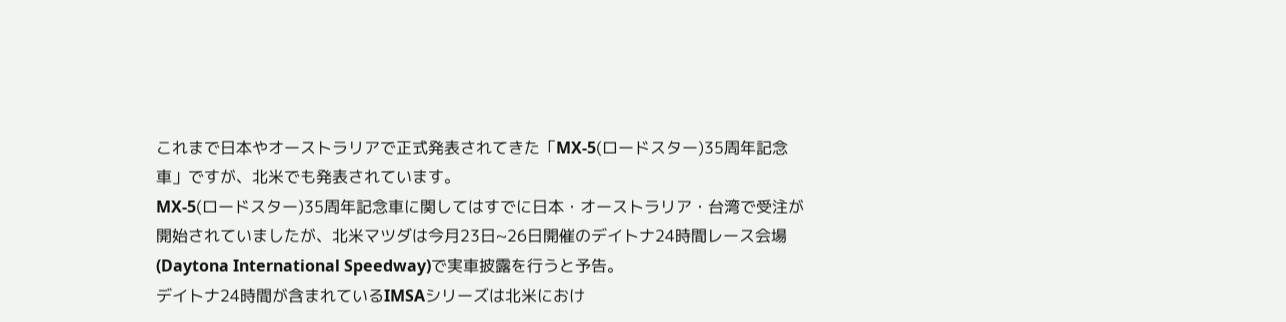これまで日本やオーストラリアで正式発表されてきた「MX-5(ロードスター)35周年記念車」ですが、北米でも発表されています。
MX-5(ロードスター)35周年記念車に関してはすでに日本・オーストラリア・台湾で受注が開始されていましたが、北米マツダは今月23日~26日開催のデイトナ24時間レース会場(Daytona International Speedway)で実車披露を行うと予告。
デイトナ24時間が含まれているIMSAシリーズは北米におけ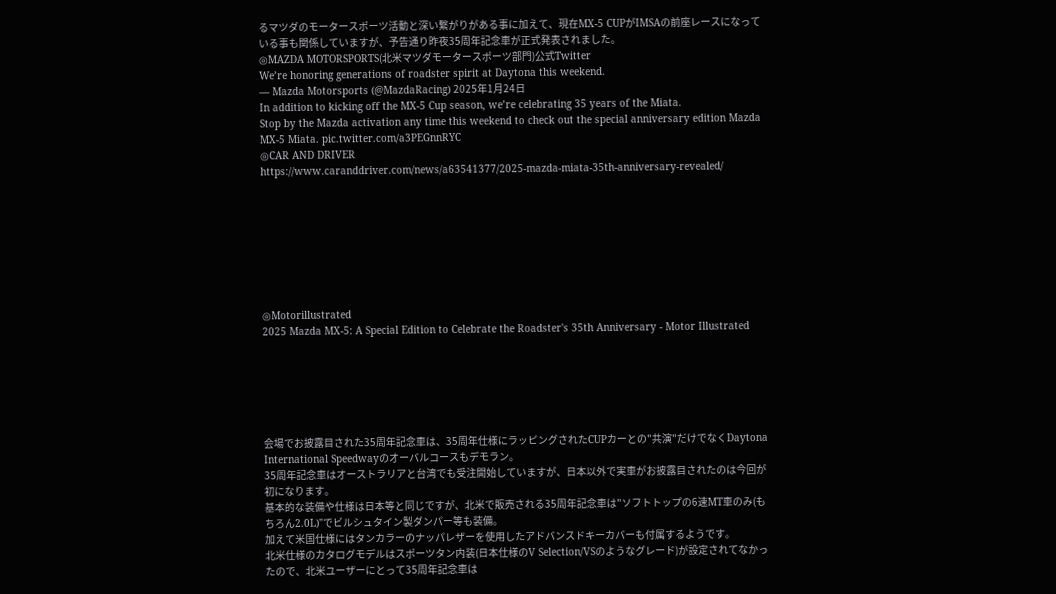るマツダのモータースポーツ活動と深い繋がりがある事に加えて、現在MX-5 CUPがIMSAの前座レースになっている事も関係していますが、予告通り昨夜35周年記念車が正式発表されました。
◎MAZDA MOTORSPORTS(北米マツダモータースポーツ部門)公式Twitter
We’re honoring generations of roadster spirit at Daytona this weekend.
— Mazda Motorsports (@MazdaRacing) 2025年1月24日
In addition to kicking off the MX-5 Cup season, we’re celebrating 35 years of the Miata.
Stop by the Mazda activation any time this weekend to check out the special anniversary edition Mazda MX-5 Miata. pic.twitter.com/a3PEGnnRYC
◎CAR AND DRIVER
https://www.caranddriver.com/news/a63541377/2025-mazda-miata-35th-anniversary-revealed/








◎Motorillustrated
2025 Mazda MX-5: A Special Edition to Celebrate the Roadster's 35th Anniversary - Motor Illustrated






会場でお披露目された35周年記念車は、35周年仕様にラッピングされたCUPカーとの"共演"だけでなくDaytona International Speedwayのオーバルコースもデモラン。
35周年記念車はオーストラリアと台湾でも受注開始していますが、日本以外で実車がお披露目されたのは今回が初になります。
基本的な装備や仕様は日本等と同じですが、北米で販売される35周年記念車は"ソフトトップの6速MT車のみ(もちろん2.0L)"でビルシュタイン製ダンパー等も装備。
加えて米国仕様にはタンカラーのナッパレザーを使用したアドバンスドキーカバーも付属するようです。
北米仕様のカタログモデルはスポーツタン内装(日本仕様のV Selection/VSのようなグレード)が設定されてなかったので、北米ユーザーにとって35周年記念車は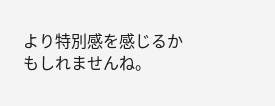より特別感を感じるかもしれませんね。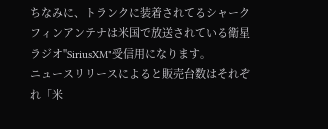ちなみに、トランクに装着されてるシャークフィンアンテナは米国で放送されている衛星ラジオ"SiriusXM"受信用になります。
ニュースリリースによると販売台数はそれぞれ「米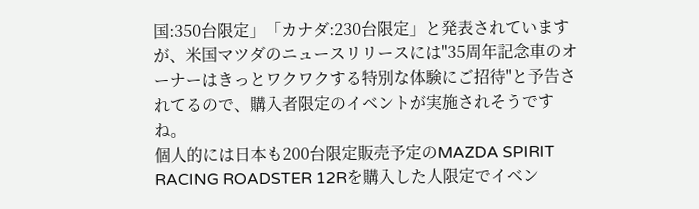国:350台限定」「カナダ:230台限定」と発表されていますが、米国マツダのニュースリリースには"35周年記念車のオーナーはきっとワクワクする特別な体験にご招待"と予告されてるので、購入者限定のイベントが実施されそうですね。
個人的には日本も200台限定販売予定のMAZDA SPIRIT RACING ROADSTER 12Rを購入した人限定でイベン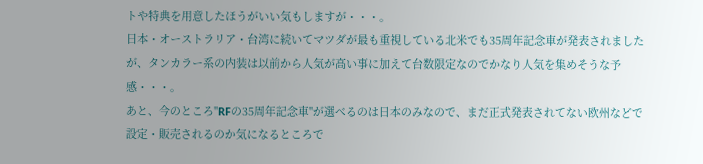トや特典を用意したほうがいい気もしますが・・・。
日本・オーストラリア・台湾に続いてマツダが最も重視している北米でも35周年記念車が発表されましたが、タンカラー系の内装は以前から人気が高い事に加えて台数限定なのでかなり人気を集めそうな予感・・・。
あと、今のところ"RFの35周年記念車"が選べるのは日本のみなので、まだ正式発表されてない欧州などで設定・販売されるのか気になるところで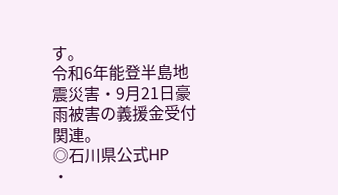す。
令和6年能登半島地震災害・9月21日豪雨被害の義援金受付関連。
◎石川県公式HP
・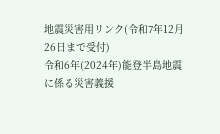地震災害用リンク(令和7年12月26日まで受付)
令和6年(2024年)能登半島地震に係る災害義援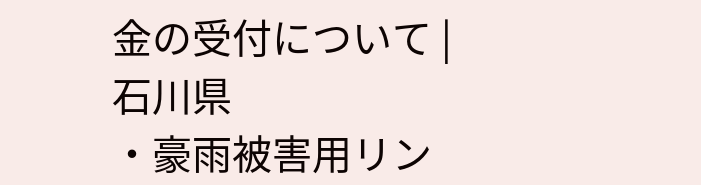金の受付について | 石川県
・豪雨被害用リン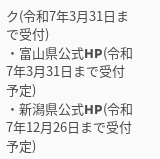ク(令和7年3月31日まで受付)
・富山県公式HP(令和7年3月31日まで受付予定)
・新潟県公式HP(令和7年12月26日まで受付予定)